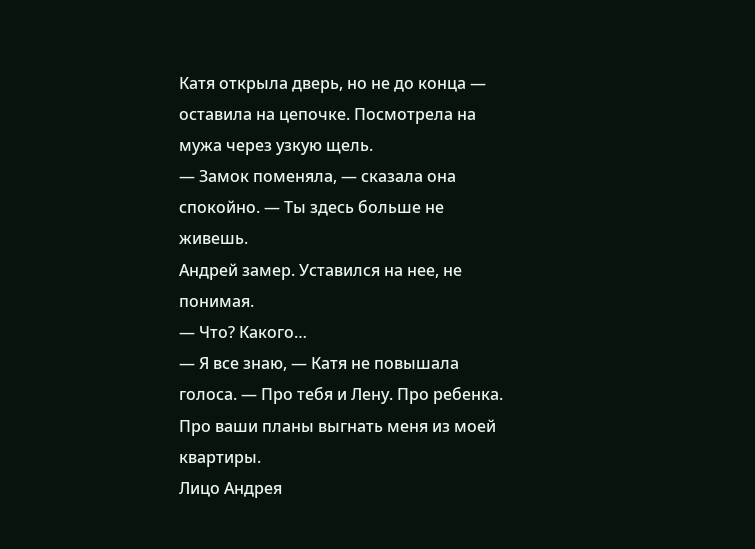Катя открыла дверь, но не до конца — оставила на цепочке. Посмотрела на мужа через узкую щель.
— Замок поменяла, — сказала она спокойно. — Ты здесь больше не живешь.
Андрей замер. Уставился на нее, не понимая.
— Что? Какого…
— Я все знаю, — Катя не повышала голоса. — Про тебя и Лену. Про ребенка. Про ваши планы выгнать меня из моей квартиры.
Лицо Андрея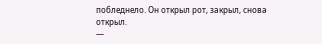побледнело. Он открыл рот, закрыл, снова открыл.
—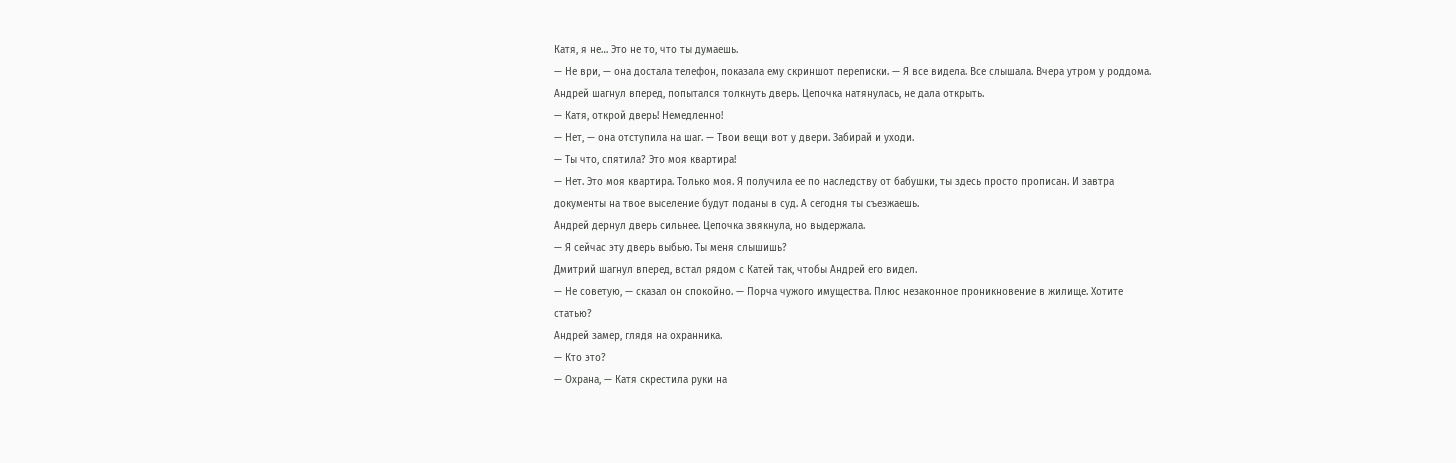Катя, я не… Это не то, что ты думаешь.
— Не ври, — она достала телефон, показала ему скриншот переписки. — Я все видела. Все слышала. Вчера утром у роддома.
Андрей шагнул вперед, попытался толкнуть дверь. Цепочка натянулась, не дала открыть.
— Катя, открой дверь! Немедленно!
— Нет, — она отступила на шаг. — Твои вещи вот у двери. Забирай и уходи.
— Ты что, спятила? Это моя квартира!
— Нет. Это моя квартира. Только моя. Я получила ее по наследству от бабушки, ты здесь просто прописан. И завтра документы на твое выселение будут поданы в суд. А сегодня ты съезжаешь.
Андрей дернул дверь сильнее. Цепочка звякнула, но выдержала.
— Я сейчас эту дверь выбью. Ты меня слышишь?
Дмитрий шагнул вперед, встал рядом с Катей так, чтобы Андрей его видел.
— Не советую, — сказал он спокойно. — Порча чужого имущества. Плюс незаконное проникновение в жилище. Хотите статью?
Андрей замер, глядя на охранника.
— Кто это?
— Охрана, — Катя скрестила руки на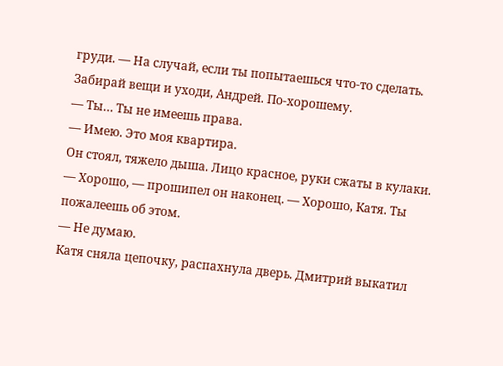груди. — На случай, если ты попытаешься что-то сделать. Забирай вещи и уходи, Андрей. По-хорошему.
— Ты… Ты не имеешь права.
— Имею. Это моя квартира.
Он стоял, тяжело дыша. Лицо красное, руки сжаты в кулаки.
— Хорошо, — прошипел он наконец. — Хорошо, Катя. Ты пожалеешь об этом.
— Не думаю.
Катя сняла цепочку, распахнула дверь. Дмитрий выкатил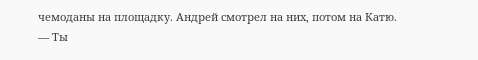чемоданы на площадку. Андрей смотрел на них, потом на Катю.
— Ты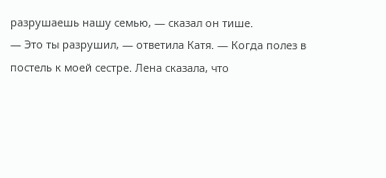разрушаешь нашу семью, — сказал он тише.
— Это ты разрушил, — ответила Катя. — Когда полез в постель к моей сестре. Лена сказала, что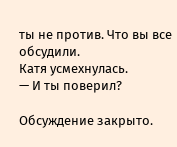ты не против. Что вы все обсудили.
Катя усмехнулась.
— И ты поверил?

Обсуждение закрыто.